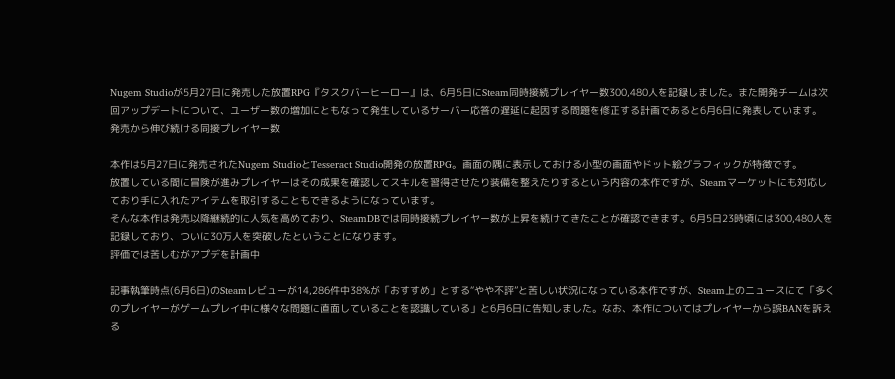Nugem Studioが5月27日に発売した放置RPG『タスクバーヒーロー』は、6月5日にSteam同時接続プレイヤー数300,480人を記録しました。また開発チームは次回アップデートについて、ユーザー数の増加にともなって発生しているサーバー応答の遅延に起因する問題を修正する計画であると6月6日に発表しています。
発売から伸び続ける同接プレイヤー数

本作は5月27日に発売されたNugem StudioとTesseract Studio開発の放置RPG。画面の隅に表示しておける小型の画面やドット絵グラフィックが特徴です。
放置している間に冒険が進みプレイヤーはその成果を確認してスキルを習得させたり装備を整えたりするという内容の本作ですが、Steamマーケットにも対応しており手に入れたアイテムを取引することもできるようになっています。
そんな本作は発売以降継続的に人気を高めており、SteamDBでは同時接続プレイヤー数が上昇を続けてきたことが確認できます。6月5日23時頃には300,480人を記録しており、ついに30万人を突破したということになります。
評価では苦しむがアプデを計画中

記事執筆時点(6月6日)のSteamレビューが14,286件中38%が「おすすめ」とする“やや不評”と苦しい状況になっている本作ですが、Steam上のニュースにて「多くのプレイヤーがゲームプレイ中に様々な問題に直面していることを認識している」と6月6日に告知しました。なお、本作についてはプレイヤーから誤BANを訴える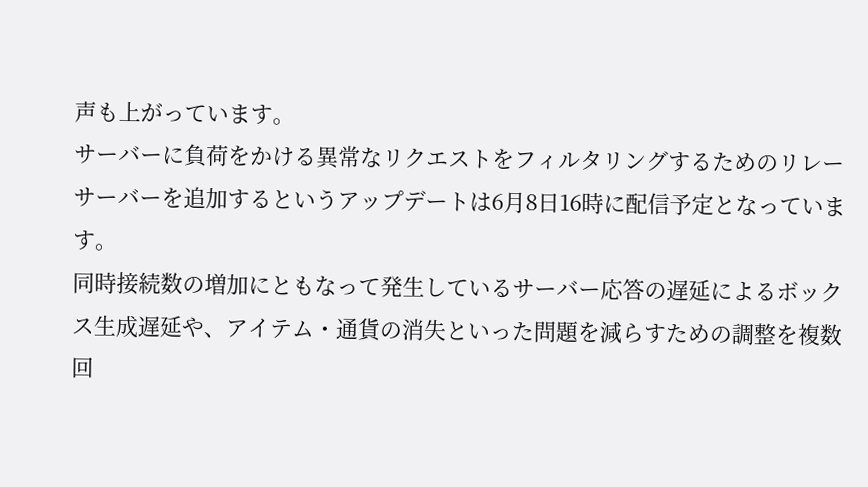声も上がっています。
サーバーに負荷をかける異常なリクエストをフィルタリングするためのリレーサーバーを追加するというアップデートは6月8日16時に配信予定となっています。
同時接続数の増加にともなって発生しているサーバー応答の遅延によるボックス生成遅延や、アイテム・通貨の消失といった問題を減らすための調整を複数回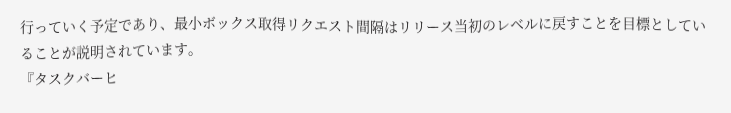行っていく予定であり、最小ボックス取得リクエスト間隔はリリース当初のレベルに戻すことを目標としていることが説明されています。
『タスクバーヒ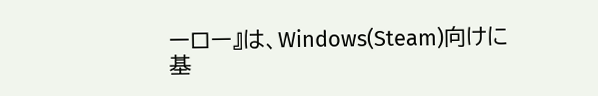ーロー』は、Windows(Steam)向けに基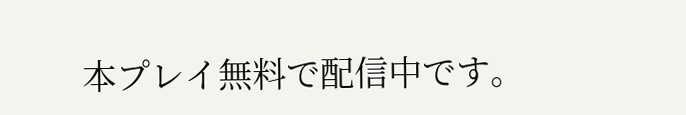本プレイ無料で配信中です。